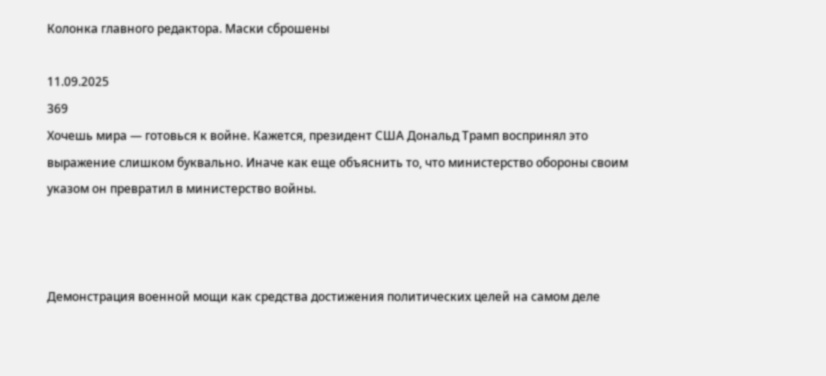Колонка главного редактора. Маски сброшены

11.09.2025
369
Хочешь мира — готовься к войне. Кажется, президент США Дональд Трамп воспринял это выражение слишком буквально. Иначе как еще объяснить то, что министерство обороны своим указом он превратил в министерство войны.



Демонстрация военной мощи как средства достижения политических целей на самом деле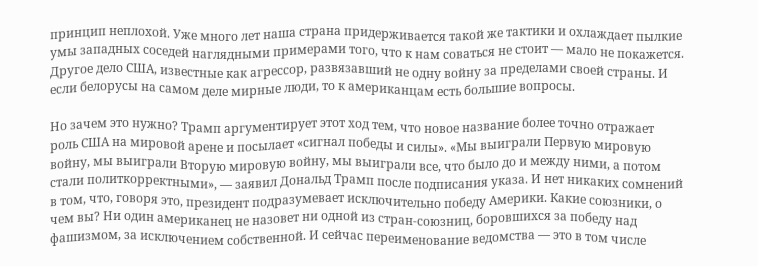принцип неплохой. Уже много лет наша страна придерживается такой же тактики и охлаждает пылкие умы западных соседей наглядными примерами того, что к нам соваться не стоит — мало не покажется. Другое дело США, известные как агрессор, развязавший не одну войну за пределами своей страны. И если белорусы на самом деле мирные люди, то к американцам есть большие вопросы.

Но зачем это нужно? Трамп аргументирует этот ход тем, что новое название более точно отражает роль США на мировой арене и посылает «сигнал победы и силы». «Мы выиграли Первую мировую войну, мы выиграли Вторую мировую войну, мы выиграли все, что было до и между ними, а потом стали политкорректными», — заявил Дональд Трамп после подписания указа. И нет никаких сомнений в том, что, говоря это, президент подразумевает исключительно победу Америки. Какие союзники, о чем вы? Ни один американец не назовет ни одной из стран-союзниц, боровшихся за победу над фашизмом, за исключением собственной. И сейчас переименование ведомства — это в том числе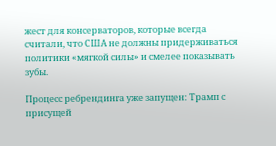жест для консерваторов, которые всегда считали, что США не должны придерживаться политики «мягкой силы» и смелее показывать зубы.

Процесс ребрендинга уже запущен: Трамп с присущей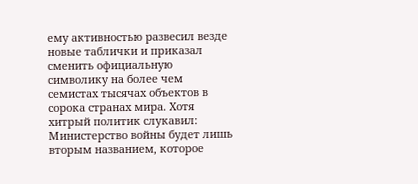ему активностью развесил везде новые таблички и приказал сменить официальную символику на более чем семистах тысячах объектов в сорока странах мира. Хотя хитрый политик слукавил: Министерство войны будет лишь вторым названием, которое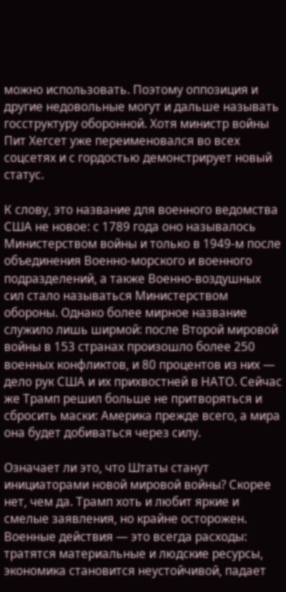можно использовать. Поэтому оппозиция и другие недовольные могут и дальше называть госструктуру оборонной. Хотя министр войны Пит Хегсет уже переименовался во всех соцсетях и с гордостью демонстрирует новый статус.

К слову, это название для военного ведомства США не новое: с 1789 года оно называлось Министерством войны и только в 1949-м после объединения Военно-морского и военного подразделений, а также Военно-воздушных сил стало называться Министерством обороны. Однако более мирное название служило лишь ширмой: после Второй мировой войны в 153 странах произошло более 250 военных конфликтов, и 80 процентов из них — дело рук США и их прихвостней в НАТО. Сейчас же Трамп решил больше не притворяться и сбросить маски: Америка прежде всего, а мира она будет добиваться через силу.

Означает ли это, что Штаты станут инициаторами новой мировой войны? Скорее нет, чем да. Трамп хоть и любит яркие и смелые заявления, но крайне осторожен. Военные действия — это всегда расходы: тратятся материальные и людские ресурсы, экономика становится неустойчивой, падает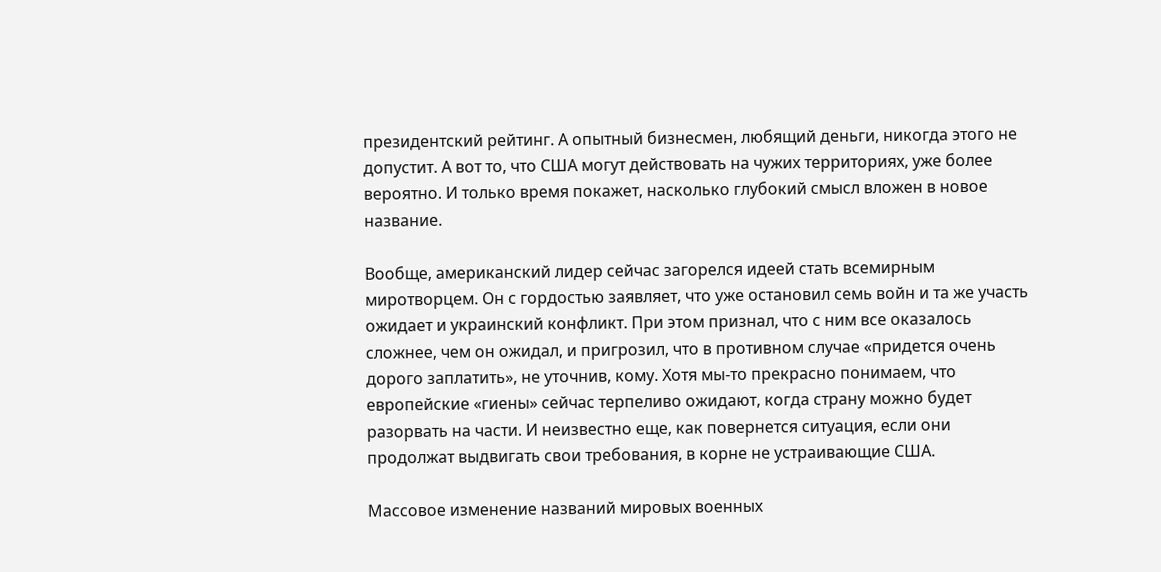президентский рейтинг. А опытный бизнесмен, любящий деньги, никогда этого не допустит. А вот то, что США могут действовать на чужих территориях, уже более вероятно. И только время покажет, насколько глубокий смысл вложен в новое название.

Вообще, американский лидер сейчас загорелся идеей стать всемирным миротворцем. Он с гордостью заявляет, что уже остановил семь войн и та же участь ожидает и украинский конфликт. При этом признал, что с ним все оказалось сложнее, чем он ожидал, и пригрозил, что в противном случае «придется очень дорого заплатить», не уточнив, кому. Хотя мы-то прекрасно понимаем, что европейские «гиены» сейчас терпеливо ожидают, когда страну можно будет разорвать на части. И неизвестно еще, как повернется ситуация, если они продолжат выдвигать свои требования, в корне не устраивающие США.

Массовое изменение названий мировых военных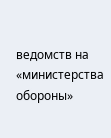ведомств на «министерства обороны»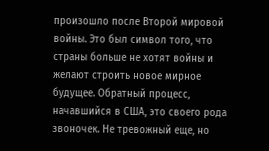произошло после Второй мировой войны. Это был символ того, что страны больше не хотят войны и желают строить новое мирное будущее. Обратный процесс, начавшийся в США, это своего рода звоночек. Не тревожный еще, но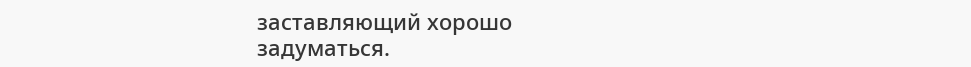заставляющий хорошо
задуматься.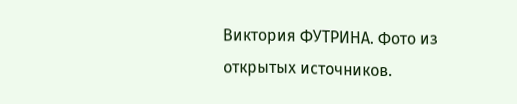Виктория ФУТРИНА. Фото из открытых источников.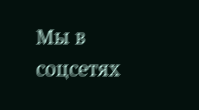Мы в соцсетях